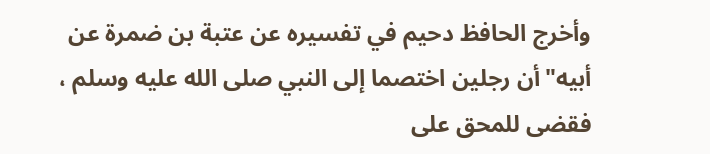وأخرج الحافظ دحيم في تفسيره عن عتبة بن ضمرة عن أبيه"أن رجلين اختصما إلى النبي صلى الله عليه وسلم ، فقضى للمحق على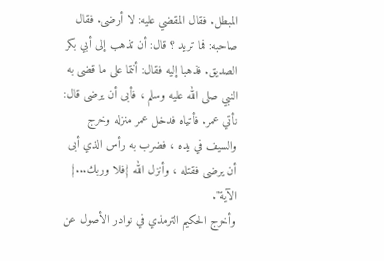المبطل. فقال المقضي عليه: لا أرضى. فقال صاحبه: فما تريد ؟ قال: أن تذهب إلى أبي بكر الصديق. فذهبا إليه فقال: أنتما على ما قضى به النبي صلى الله عليه وسلم ، فأبى أن يرضى قال: نأتي عمر. فأتياه فدخل عمر منزله وخرج والسيف في يده ، فضرب به رأس الذي أبى أن يرضى فقتله ، وأنزل الله {فلا وربك...} الآية".
وأخرج الحكيم الترمذي في نوادر الأصول عن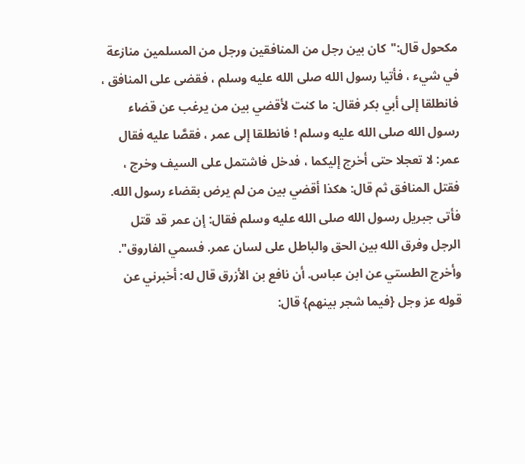مكحول قال:"كان بين رجل من المنافقين ورجل من المسلمين منازعة في شيء ، فأتيا رسول الله صلى الله عليه وسلم ، فقضى على المنافق ، فانطلقا إلى أبي بكر فقال: ما كنت لأقضي بين من يرغب عن قضاء رسول الله صلى الله عليه وسلم ! فانطلقا إلى عمر ، فقصَّا عليه فقال عمر: لا تعجلا حتى أخرج إليكما ، فدخل فاشتمل على السيف وخرج ، فقتل المنافق ثم قال: هكذا أقضي بين من لم يرض بقضاء رسول الله. فأتى جبريل رسول الله صلى الله عليه وسلم فقال: إن عمر قد قتل الرجل وفرق الله بين الحق والباطل على لسان عمر. فسمي الفاروق". وأخرج الطستي عن ابن عباس. أن نافع بن الأزرق قال له: أخبرني عن قوله عز وجل {فيما شجر بينهم} قال: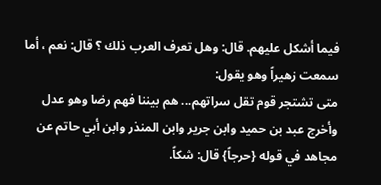فيما أشكل عليهم. قال: وهل تعرف العرب ذلك ؟ قال: نعم ، أما سمعت زهيراً وهو يقول:
متى تشتجر قوم تقل سراتهم... هم بيننا فهم رضا وهو عدل
وأخرج عبد بن حميد وابن جرير وابن المنذر وابن أبي حاتم عن مجاهد في قوله {حرجاً} قال: شكاً.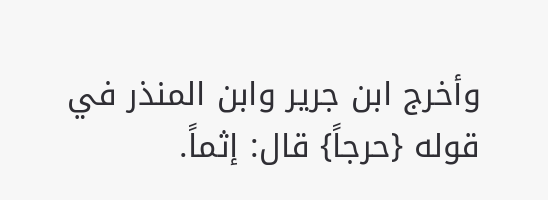وأخرج ابن جرير وابن المنذر في قوله {حرجاً} قال: إثماً.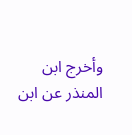وأخرج ابن المنذر عن ابن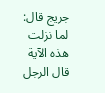جريج قال: لما نزلت هذه الآية قال الرجل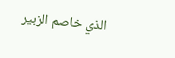الذي خاصم الزبير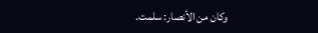وكان من الأنصار: سلمت.